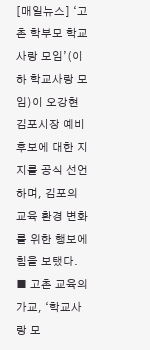[매일뉴스] ‘고촌 학부모 학교사랑 모임’(이하 학교사랑 모임)이 오강현 김포시장 예비후보에 대한 지지를 공식 선언하며, 김포의 교육 환경 변화를 위한 행보에 힘을 보탰다. ■ 고촌 교육의 가교, ‘학교사랑 모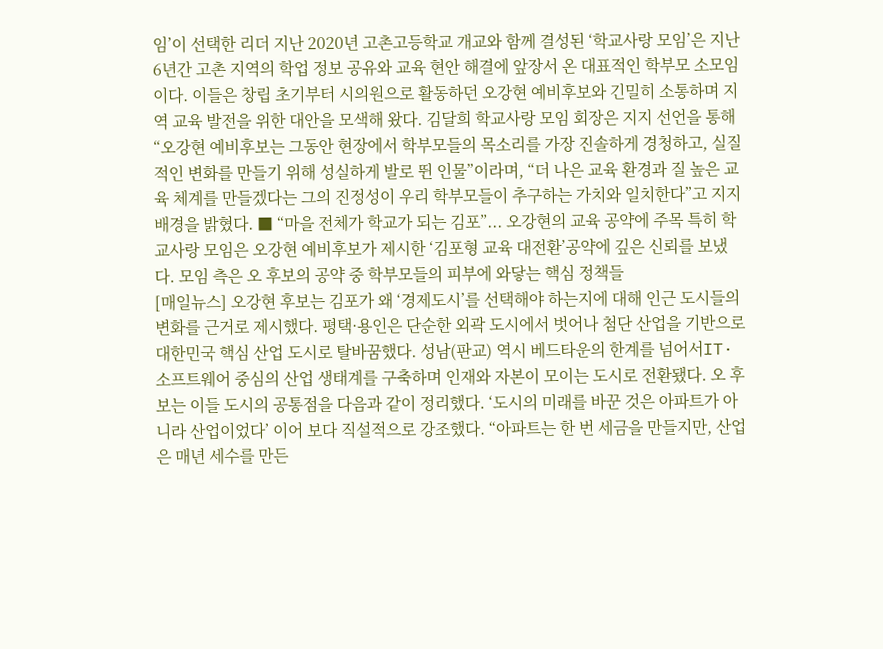임’이 선택한 리더 지난 2020년 고촌고등학교 개교와 함께 결성된 ‘학교사랑 모임’은 지난 6년간 고촌 지역의 학업 정보 공유와 교육 현안 해결에 앞장서 온 대표적인 학부모 소모임이다. 이들은 창립 초기부터 시의원으로 활동하던 오강현 예비후보와 긴밀히 소통하며 지역 교육 발전을 위한 대안을 모색해 왔다. 김달희 학교사랑 모임 회장은 지지 선언을 통해 “오강현 예비후보는 그동안 현장에서 학부모들의 목소리를 가장 진솔하게 경청하고, 실질적인 변화를 만들기 위해 성실하게 발로 뛴 인물”이라며, “더 나은 교육 환경과 질 높은 교육 체계를 만들겠다는 그의 진정성이 우리 학부모들이 추구하는 가치와 일치한다”고 지지 배경을 밝혔다. ■ “마을 전체가 학교가 되는 김포”... 오강현의 교육 공약에 주목 특히 학교사랑 모임은 오강현 예비후보가 제시한 ‘김포형 교육 대전환’공약에 깊은 신뢰를 보냈다. 모임 측은 오 후보의 공약 중 학부모들의 피부에 와닿는 핵심 정책들
[매일뉴스] 오강현 후보는 김포가 왜 ‘경제도시’를 선택해야 하는지에 대해 인근 도시들의 변화를 근거로 제시했다. 평택·용인은 단순한 외곽 도시에서 벗어나 첨단 산업을 기반으로 대한민국 핵심 산업 도시로 탈바꿈했다. 성남(판교) 역시 베드타운의 한계를 넘어서IT·소프트웨어 중심의 산업 생태계를 구축하며 인재와 자본이 모이는 도시로 전환됐다. 오 후보는 이들 도시의 공통점을 다음과 같이 정리했다. ‘도시의 미래를 바꾼 것은 아파트가 아니라 산업이었다’ 이어 보다 직설적으로 강조했다. “아파트는 한 번 세금을 만들지만, 산업은 매년 세수를 만든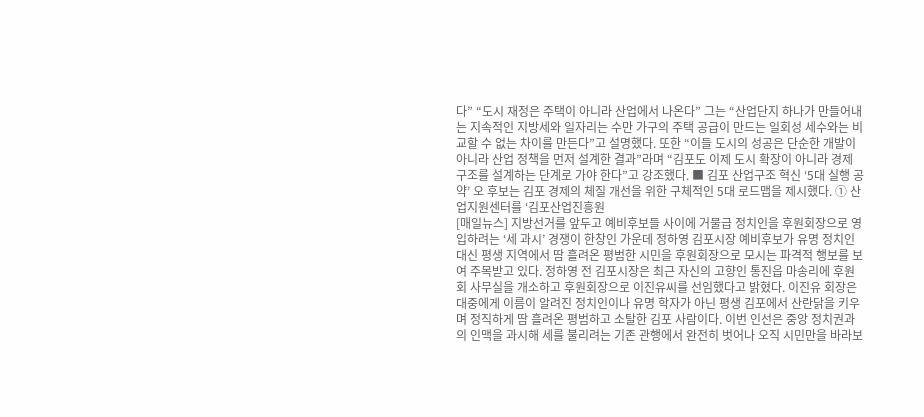다” “도시 재정은 주택이 아니라 산업에서 나온다” 그는 “산업단지 하나가 만들어내는 지속적인 지방세와 일자리는 수만 가구의 주택 공급이 만드는 일회성 세수와는 비교할 수 없는 차이를 만든다”고 설명했다. 또한 “이들 도시의 성공은 단순한 개발이 아니라 산업 정책을 먼저 설계한 결과”라며 “김포도 이제 도시 확장이 아니라 경제 구조를 설계하는 단계로 가야 한다”고 강조했다. ■ 김포 산업구조 혁신 ‘5대 실행 공약’ 오 후보는 김포 경제의 체질 개선을 위한 구체적인 5대 로드맵을 제시했다. ① 산업지원센터를 ‘김포산업진흥원
[매일뉴스] 지방선거를 앞두고 예비후보들 사이에 거물급 정치인을 후원회장으로 영입하려는 ‘세 과시’ 경쟁이 한창인 가운데 정하영 김포시장 예비후보가 유명 정치인 대신 평생 지역에서 땀 흘려온 평범한 시민을 후원회장으로 모시는 파격적 행보를 보여 주목받고 있다. 정하영 전 김포시장은 최근 자신의 고향인 통진읍 마송리에 후원회 사무실을 개소하고 후원회장으로 이진유씨를 선임했다고 밝혔다. 이진유 회장은 대중에게 이름이 알려진 정치인이나 유명 학자가 아닌 평생 김포에서 산란닭을 키우며 정직하게 땀 흘려온 평범하고 소탈한 김포 사람이다. 이번 인선은 중앙 정치권과의 인맥을 과시해 세를 불리려는 기존 관행에서 완전히 벗어나 오직 시민만을 바라보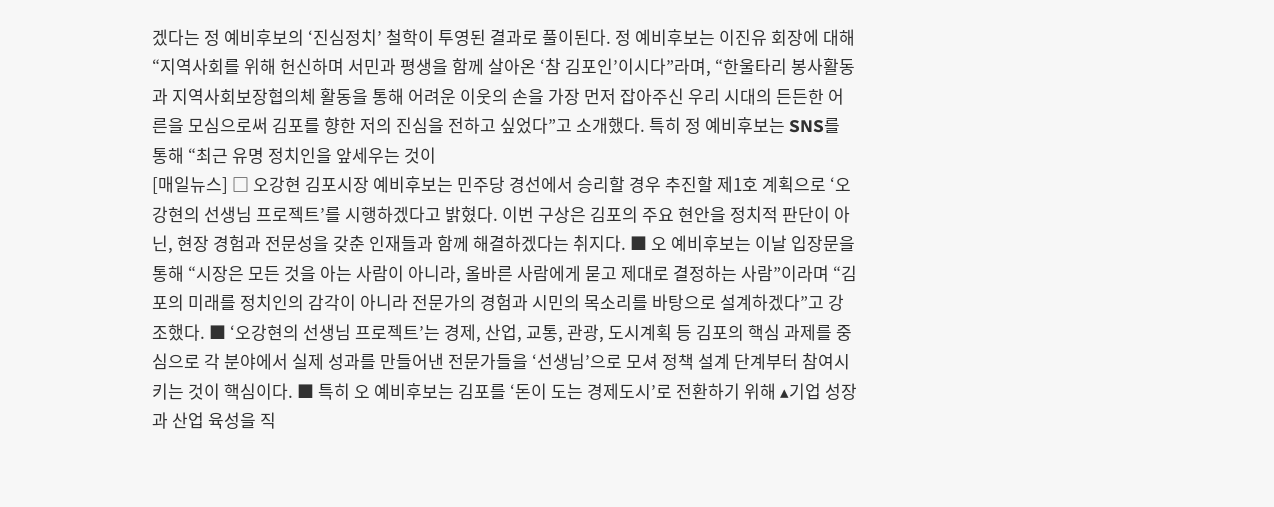겠다는 정 예비후보의 ‘진심정치’ 철학이 투영된 결과로 풀이된다. 정 예비후보는 이진유 회장에 대해 “지역사회를 위해 헌신하며 서민과 평생을 함께 살아온 ‘참 김포인’이시다”라며, “한울타리 봉사활동과 지역사회보장협의체 활동을 통해 어려운 이웃의 손을 가장 먼저 잡아주신 우리 시대의 든든한 어른을 모심으로써 김포를 향한 저의 진심을 전하고 싶었다”고 소개했다. 특히 정 예비후보는 SNS를 통해 “최근 유명 정치인을 앞세우는 것이
[매일뉴스] □ 오강현 김포시장 예비후보는 민주당 경선에서 승리할 경우 추진할 제1호 계획으로 ‘오강현의 선생님 프로젝트’를 시행하겠다고 밝혔다. 이번 구상은 김포의 주요 현안을 정치적 판단이 아닌, 현장 경험과 전문성을 갖춘 인재들과 함께 해결하겠다는 취지다. ■ 오 예비후보는 이날 입장문을 통해 “시장은 모든 것을 아는 사람이 아니라, 올바른 사람에게 묻고 제대로 결정하는 사람”이라며 “김포의 미래를 정치인의 감각이 아니라 전문가의 경험과 시민의 목소리를 바탕으로 설계하겠다”고 강조했다. ■ ‘오강현의 선생님 프로젝트’는 경제, 산업, 교통, 관광, 도시계획 등 김포의 핵심 과제를 중심으로 각 분야에서 실제 성과를 만들어낸 전문가들을 ‘선생님’으로 모셔 정책 설계 단계부터 참여시키는 것이 핵심이다. ■ 특히 오 예비후보는 김포를 ‘돈이 도는 경제도시’로 전환하기 위해 ▴기업 성장과 산업 육성을 직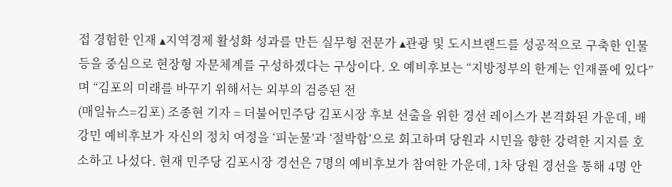접 경험한 인재 ▴지역경제 활성화 성과를 만든 실무형 전문가 ▴관광 및 도시브랜드를 성공적으로 구축한 인물 등을 중심으로 현장형 자문체계를 구성하겠다는 구상이다. 오 예비후보는 “지방정부의 한계는 인재풀에 있다”며 “김포의 미래를 바꾸기 위해서는 외부의 검증된 전
(매일뉴스=김포) 조종현 기자 = 더불어민주당 김포시장 후보 선출을 위한 경선 레이스가 본격화된 가운데, 배강민 예비후보가 자신의 정치 여정을 ‘피눈물’과 ‘절박함’으로 회고하며 당원과 시민을 향한 강력한 지지를 호소하고 나섰다. 현재 민주당 김포시장 경선은 7명의 예비후보가 참여한 가운데, 1차 당원 경선을 통해 4명 안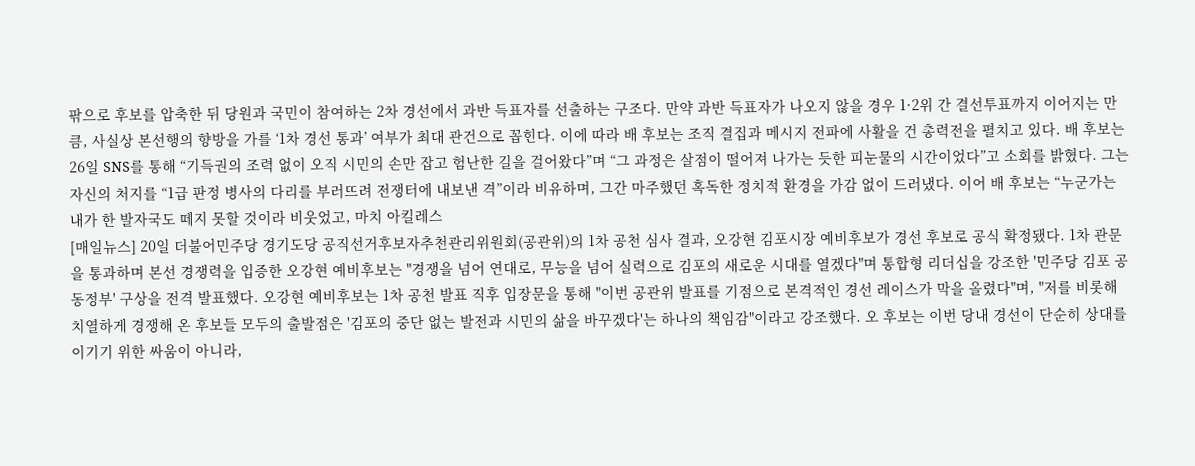팎으로 후보를 압축한 뒤 당원과 국민이 참여하는 2차 경선에서 과반 득표자를 선출하는 구조다. 만약 과반 득표자가 나오지 않을 경우 1·2위 간 결선투표까지 이어지는 만큼, 사실상 본선행의 향방을 가를 ‘1차 경선 통과’ 여부가 최대 관건으로 꼽힌다. 이에 따라 배 후보는 조직 결집과 메시지 전파에 사활을 건 총력전을 펼치고 있다. 배 후보는 26일 SNS를 통해 “기득권의 조력 없이 오직 시민의 손만 잡고 험난한 길을 걸어왔다”며 “그 과정은 살점이 떨어져 나가는 듯한 피눈물의 시간이었다”고 소회를 밝혔다. 그는 자신의 처지를 “1급 판정 병사의 다리를 부러뜨려 전쟁터에 내보낸 격”이라 비유하며, 그간 마주했던 혹독한 정치적 환경을 가감 없이 드러냈다. 이어 배 후보는 “누군가는 내가 한 발자국도 떼지 못할 것이라 비웃었고, 마치 아킬레스
[매일뉴스] 20일 더불어민주당 경기도당 공직선거후보자추천관리위원회(공관위)의 1차 공천 심사 결과, 오강현 김포시장 예비후보가 경선 후보로 공식 확정됐다. 1차 관문을 통과하며 본선 경쟁력을 입증한 오강현 예비후보는 "경쟁을 넘어 연대로, 무능을 넘어 실력으로 김포의 새로운 시대를 열겠다"며 통합형 리더십을 강조한 '민주당 김포 공동정부' 구상을 전격 발표했다. 오강현 예비후보는 1차 공천 발표 직후 입장문을 통해 "이번 공관위 발표를 기점으로 본격적인 경선 레이스가 막을 올렸다"며, "저를 비롯해 치열하게 경쟁해 온 후보들 모두의 출발점은 '김포의 중단 없는 발전과 시민의 삶을 바꾸겠다'는 하나의 책임감"이라고 강조했다. 오 후보는 이번 당내 경선이 단순히 상대를 이기기 위한 싸움이 아니라,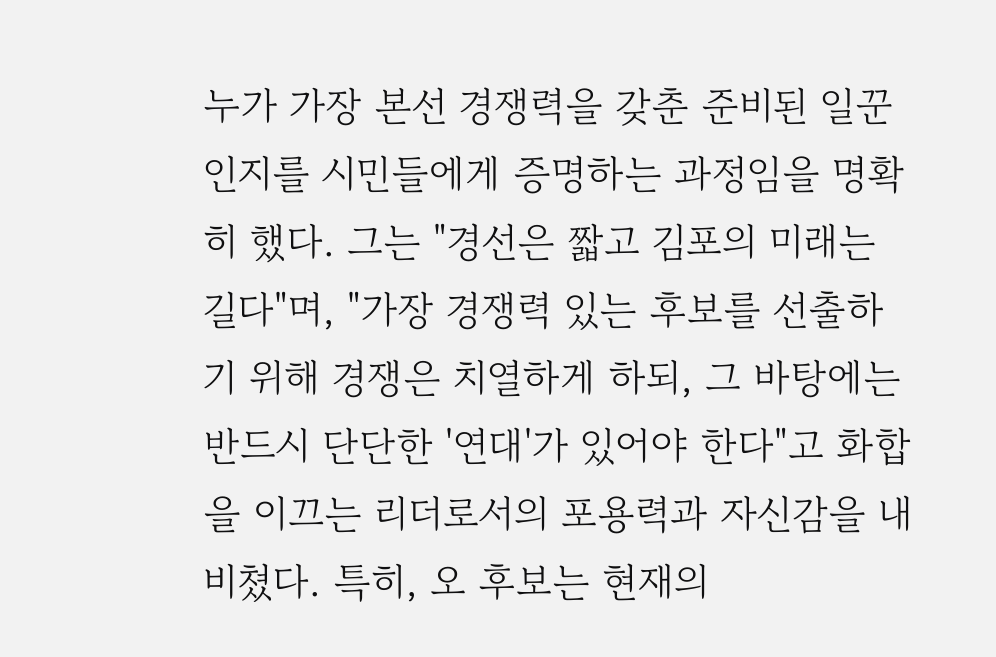누가 가장 본선 경쟁력을 갖춘 준비된 일꾼인지를 시민들에게 증명하는 과정임을 명확히 했다. 그는 "경선은 짧고 김포의 미래는 길다"며, "가장 경쟁력 있는 후보를 선출하기 위해 경쟁은 치열하게 하되, 그 바탕에는 반드시 단단한 '연대'가 있어야 한다"고 화합을 이끄는 리더로서의 포용력과 자신감을 내비쳤다. 특히, 오 후보는 현재의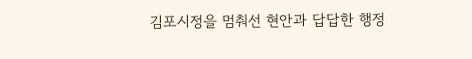김포시정을 멈춰선 현안과 답답한 행정